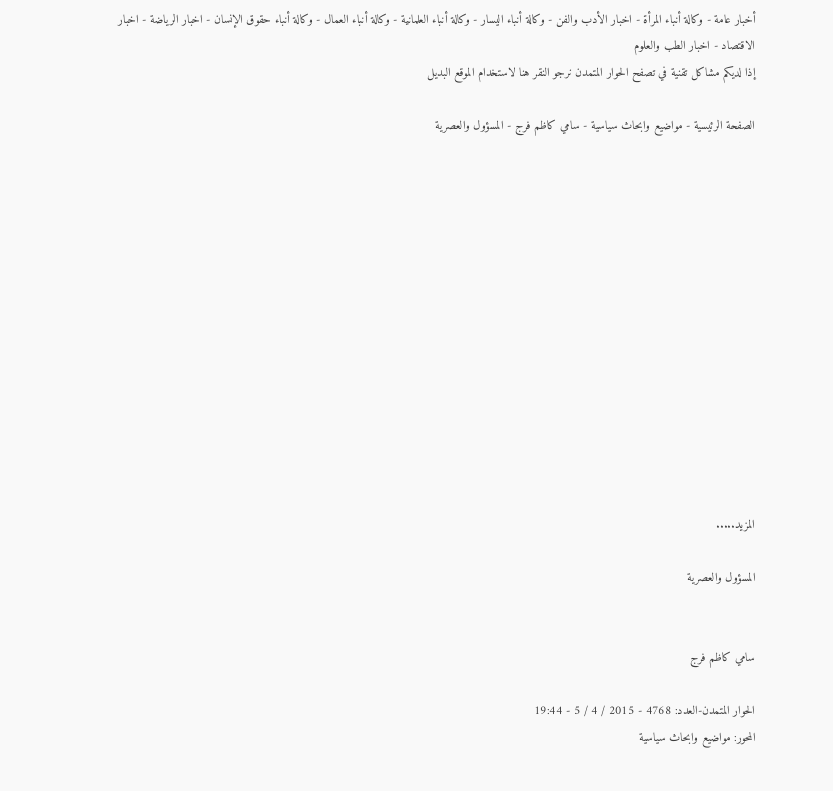أخبار عامة - وكالة أنباء المرأة - اخبار الأدب والفن - وكالة أنباء اليسار - وكالة أنباء العلمانية - وكالة أنباء العمال - وكالة أنباء حقوق الإنسان - اخبار الرياضة - اخبار الاقتصاد - اخبار الطب والعلوم
إذا لديكم مشاكل تقنية في تصفح الحوار المتمدن نرجو النقر هنا لاستخدام الموقع البديل

الصفحة الرئيسية - مواضيع وابحاث سياسية - سامي كاظم فرج - المسؤول والعصرية














المزيد.....

المسؤول والعصرية


سامي كاظم فرج

الحوار المتمدن-العدد: 4768 - 2015 / 4 / 5 - 19:44
المحور: مواضيع وابحاث سياسية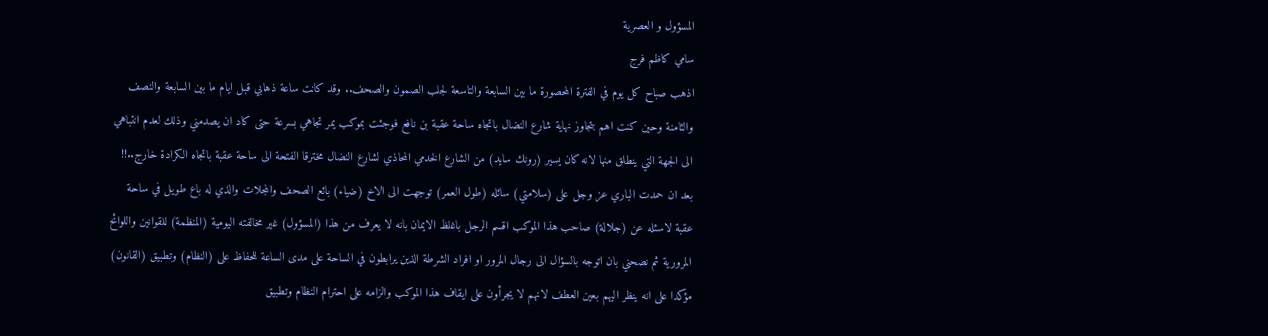المسؤول و العصرية
سامي كاظم فرج
اذهب صباح كل يوم في الفترة المحصورة ما بين السابعة والتاسعة لجلب الصمون والصحف.. وقد كانت ساعة ذهابي قبل ايام ما بين السابعة والنصف والثامنة وحين كنت اهم بتجاوز نهاية شارع النضال باتجاه ساحة عقبة بن نافع فوجئت بموكب يمر تجاهي بسرعة حتى كاد ان يصدمني وذلك لعدم انتباهي الى الجهة التي ينطلق منها لانه كان يسير (رونك سايد) من الشارع الخدمي المحاذي لشارع النضال مخترقا الفتحة الى ساحة عقبة باتجاه الكرادة خارج..!!
بعد ان حمدت الباري عز وجل على (سلامتي) سائله (طول العمر) توجهت الى الاخ (ضياء) بائع الصحف والمجلات والذي له باع طويل في ساحة عقبة لاسئله عن (جلالة) صاحب هذا الموكب اقسم الرجل باغلظ الايمان بانه لا يعرف من هذا (المسؤول) غير مخالفته اليومية (المنظمة) للقوانين واللوائح المرورية ثم نصحني بان اتوجه بالسؤال الى رجال المرور او افراد الشرطة الذين يرابطون في الساحة على مدى الساعة للحفاظ على (النظام) وتطبيق (القانون) مؤكدا على انه ينظر اليهم بعين العطف لانهم لا يجرأون على ايقاف هذا الموكب والزامه على احترام النظام وتطبيق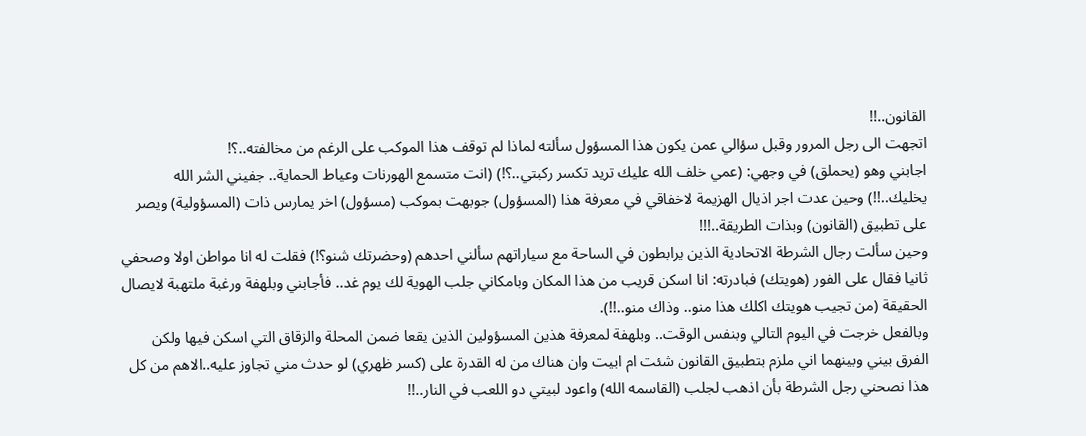القانون..!!
اتجهت الى رجل المرور وقبل سؤالي عمن يكون هذا المسؤول سألته لماذا لم توقف هذا الموكب على الرغم من مخالفته..؟!
اجابني وهو (يحملق) في وجهي: (عمي خلف الله عليك تريد تكسر ركبتي..؟!) (انت متسمع الهورنات وعياط الحماية.. جفيني الشر الله يخليك..!!) وحين عدت اجر اذيال الهزيمة لاخفاقي في معرفة هذا (المسؤول) جوبهت بموكب (مسؤول) اخر يمارس ذات (المسؤولية) ويصر على تطبيق (القانون) وبذات الطريقة..!!!
وحين سألت رجال الشرطة الاتحادية الذين يرابطون في الساحة مع سياراتهم سألني احدهم (وحضرتك شنو؟!) فقلت له انا مواطن اولا وصحفي ثانيا فقال على الفور (هويتك) فبادرته: انا اسكن قريب من هذا المكان وبامكاني جلب الهوية لك يوم غد.. فأجابني وبلهفة ورغبة ملتهبة لايصال الحقيقة (من تجيب هويتك اكلك هذا منو.. وذاك منو..!!).
وبالفعل خرجت في اليوم التالي وبنفس الوقت.. وبلهفة لمعرفة هذين المسؤولين الذين يقعا ضمن المحلة والزقاق التي اسكن فيها ولكن الفرق بيني وبينهما اني ملزم بتطبيق القانون شئت ام ابيت وان هناك من له القدرة على (كسر ظهري) لو حدث مني تجاوز عليه..الاهم من كل هذا نصحني رجل الشرطة بأن اذهب لجلب (القاسمه الله) واعود لبيتي دو اللعب في النار..!!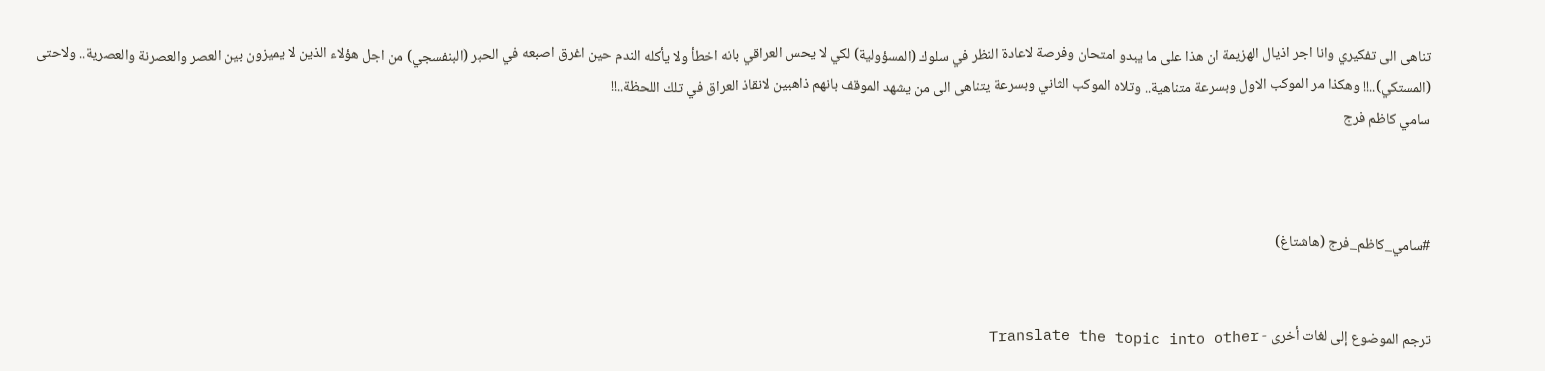تناهى الى تفكيري وانا اجر اذيال الهزيمة ان هذا على ما يبدو امتحان وفرصة لاعادة النظر في سلوك (المسؤولية) لكي لا يحس العراقي بانه اخطأ ولا يأكله الندم حين اغرق اصبعه في الحبر (البنفسجي) من اجل هؤلاء الذين لا يميزون بين العصر والعصرنة والعصرية.. ولاحتى (المستكي)..!! وهكذا مر الموكب الاول وبسرعة متناهية.. وتلاه الموكب الثاني وبسرعة يتناهى الى من يشهد الموقف بانهم ذاهبين لانقاذ العراق في تلك اللحظة..!!
سامي كاظم فرج



#سامي_كاظم_فرج (هاشتاغ)


ترجم الموضوع إلى لغات أخرى - Translate the topic into other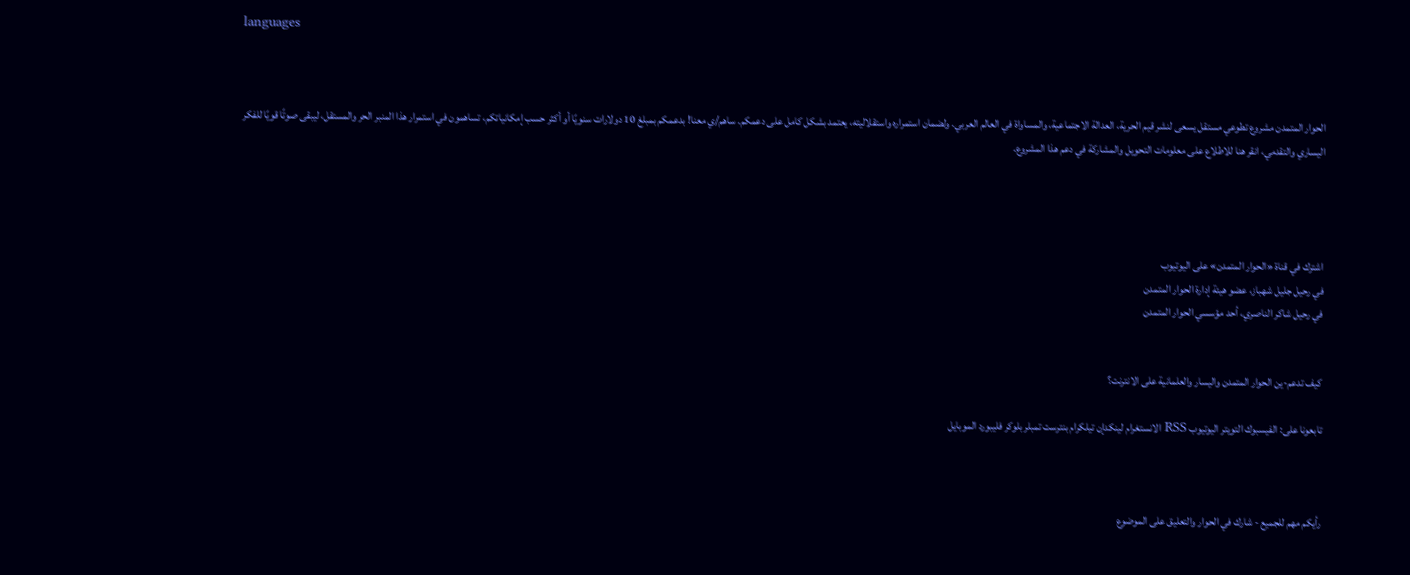languages



الحوار المتمدن مشروع تطوعي مستقل يسعى لنشر قيم الحرية، العدالة الاجتماعية، والمساواة في العالم العربي. ولضمان استمراره واستقلاليته، يعتمد بشكل كامل على دعمكم. ساهم/ي معنا! بدعمكم بمبلغ 10 دولارات سنويًا أو أكثر حسب إمكانياتكم، تساهمون في استمرار هذا المنبر الحر والمستقل، ليبقى صوتًا قويًا للفكر اليساري والتقدمي، انقر هنا للاطلاع على معلومات التحويل والمشاركة في دعم هذا المشروع.




اشترك في قناة «الحوار المتمدن» على اليوتيوب
في رحيل جليل شهباز، عضو هيئة إدارة الحوار المتمدن
في رحيل شاكر الناصري، أحد مؤسسي الحوار المتمدن


كيف تدعم-ين الحوار المتمدن واليسار والعلمانية على الانترنت؟

تابعونا على: الفيسبوك التويتر اليوتيوب RSS الانستغرام لينكدإن تيلكرام بنترست تمبلر بلوكر فليبورد الموبايل



رأيكم مهم للجميع - شارك في الحوار والتعليق على الموضوع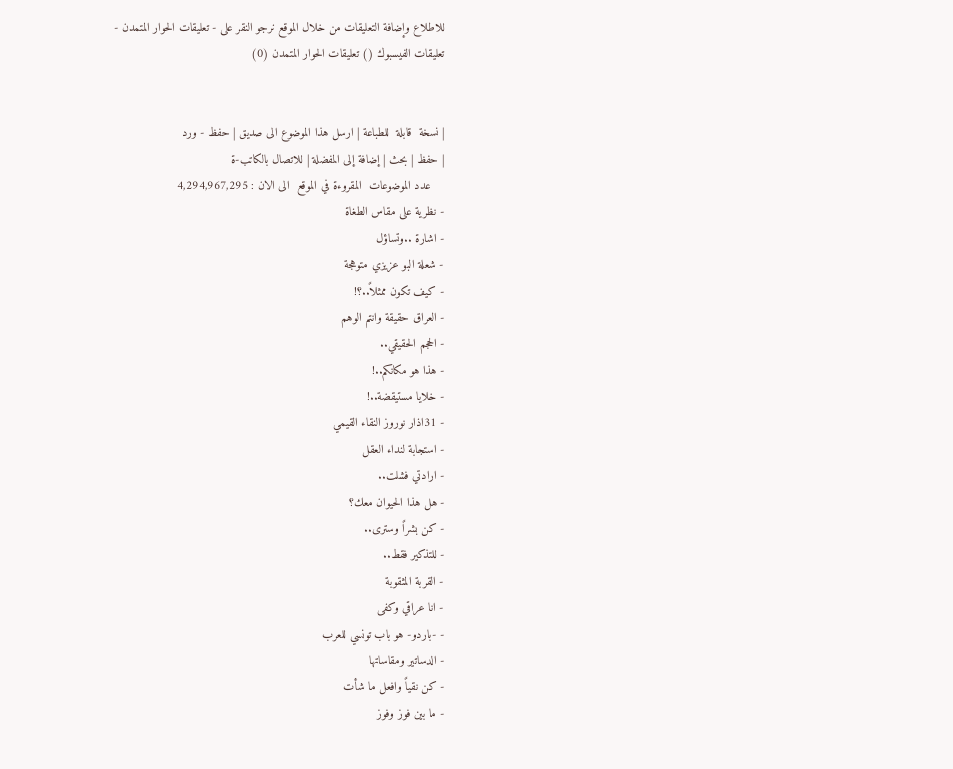للاطلاع وإضافة التعليقات من خلال الموقع نرجو النقر على - تعليقات الحوار المتمدن -
تعليقات الفيسبوك () تعليقات الحوار المتمدن (0)


| نسخة  قابلة  للطباعة | ارسل هذا الموضوع الى صديق | حفظ - ورد
| حفظ | بحث | إضافة إلى المفضلة | للاتصال بالكاتب-ة
    عدد الموضوعات  المقروءة في الموقع  الى الان : 4,294,967,295
- نظرية على مقاس الطغاة
- اشارة ..وتساؤل
- شعلة البو عزيزي متوهجة
- كيف تكون ممثلاً..؟!
- العراق حقيقة وانتم الوهم
- الحجم الحقيقي..
- هذا هو مكانكم..!
- خلايا مستيقضة..!
- 31اذار نوروز النقاء القيمي
- استجابة لنداء العقل
- ارادتي فشلت..
- هل هذا الحيوان معك؟
- كن بشراً وسترى..
- للتذكير فقط..
- القربة المثقوبة
- انا عراقي وكفى
- -باردو- هو باب تونسي للعرب
- الدساتير ومقاساتها
- كن نقياً وافعل ما شأت
- ما بين فوز وفوز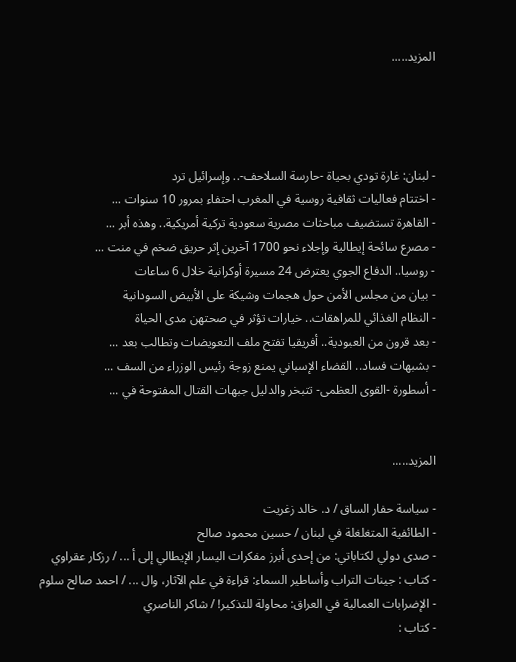المزيد.....




- لبنان: غارة تودي بحياة -حارسة السلاحف-.. وإسرائيل ترد
- اختتام فعاليات ثقافية روسية في المغرب احتفاء بمرور 10 سنوات ...
- القاهرة تستضيف مباحثات مصرية سعودية تركية أمريكية.. وهذه أبر ...
- مصرع سائحة إيطالية وإجلاء نحو 1700 آخرين إثر حريق ضخم في منت ...
- روسيا.. الدفاع الجوي يعترض 24 مسيرة أوكرانية خلال 6 ساعات
- بيان من مجلس الأمن حول هجمات وشيكة على الأبيض السودانية
- النظام الغذائي للمراهقات.. خيارات تؤثر في صحتهن مدى الحياة
- بعد قرون من العبودية.. أفريقيا تفتح ملف التعويضات وتطالب بعد ...
- بشبهات فساد.. القضاء الإسباني يمنع زوجة رئيس الوزراء من السف ...
- أسطورة -القوى العظمى- تتبخر والدليل جبهات القتال المفتوحة في ...


المزيد.....

- سياسة حفار الساق / د. خالد زغريت
- الطائفية المتغلغلة في لبنان / حسين محمود صالح
- صدى دولي لكتاباتي: من إحدى أبرز مفكرات اليسار الإيطالي إلى أ ... / رزكار عقراوي
- كتاب : جينات التراب وأساطير السماء: قراءة في علم الآثار، وال ... / احمد صالح سلوم
- الإضرابات العمالية في العراق: محاولة للتذكير! / شاكر الناصري
- كتاب :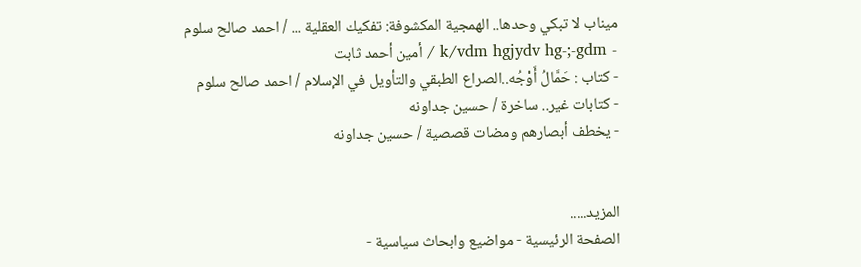ميناب لا تبكي وحدها.. الهمجية المكشوفة: تفكيك العقلية ... / احمد صالح سلوم
- k/vdm hgjydv hg-;-gdm / أمين أحمد ثابت
- كتاب : حَمَّالُ أَوْجُه..الصراع الطبقي والتأويل في الإسلام / احمد صالح سلوم
- كتابات غير.. ساخرة / حسين جداونه
- يخطف أبصارهم ومضات قصصية / حسين جداونه


المزيد.....
الصفحة الرئيسية - مواضيع وابحاث سياسية -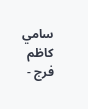سامي كاظم فرج -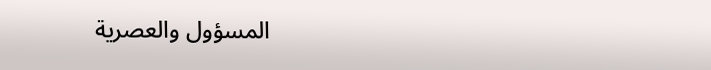المسؤول والعصرية